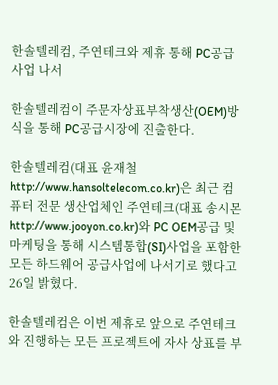한솔텔레컴, 주연테크와 제휴 통해 PC공급사업 나서

한솔텔레컴이 주문자상표부착생산(OEM)방식을 통해 PC공급시장에 진출한다.

한솔텔레컴(대표 윤재철 http://www.hansoltelecom.co.kr)은 최근 컴퓨터 전문 생산업체인 주연테크(대표 송시몬 http://www.jooyon.co.kr)와 PC OEM공급 및 마케팅을 통해 시스템통합(SI)사업을 포함한 모든 하드웨어 공급사업에 나서기로 했다고 26일 밝혔다.

한솔텔레컴은 이번 제휴로 앞으로 주연테크와 진행하는 모든 프로젝트에 자사 상표를 부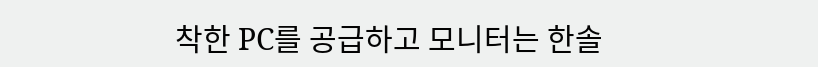착한 PC를 공급하고 모니터는 한솔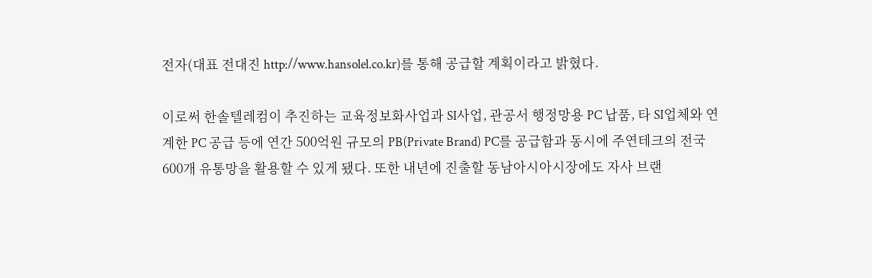전자(대표 전대진 http://www.hansolel.co.kr)를 통해 공급할 계획이라고 밝혔다.

이로써 한솔텔레컴이 추진하는 교육정보화사업과 SI사업, 관공서 행정망용 PC 납품, 타 SI업체와 연계한 PC 공급 등에 연간 500억원 규모의 PB(Private Brand) PC를 공급함과 동시에 주연테크의 전국 600개 유통망을 활용할 수 있게 됐다. 또한 내년에 진출할 동남아시아시장에도 자사 브랜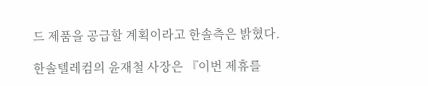드 제품을 공급할 계획이라고 한솔측은 밝혔다.

한솔텔레컴의 윤재철 사장은 『이번 제휴를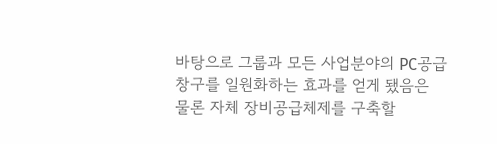바탕으로 그룹과 모든 사업분야의 PC공급 창구를 일원화하는 효과를 얻게 됐음은 물론 자체 장비공급체제를 구축할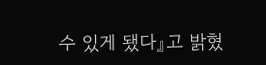수 있게 됐다』고 밝혔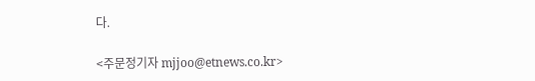다.

<주문정기자 mjjoo@etnews.co.kr>